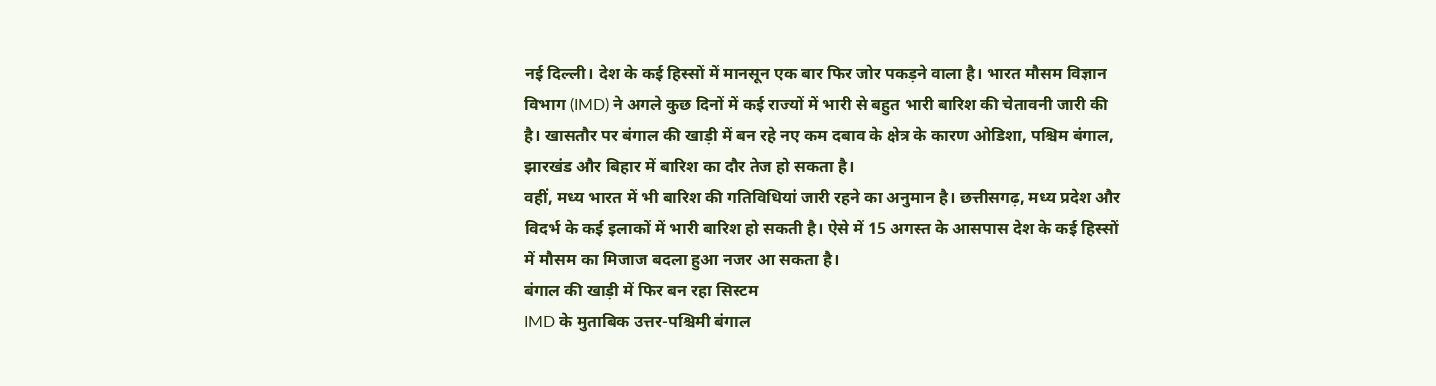नई दिल्ली। देश के कई हिस्सों में मानसून एक बार फिर जोर पकड़ने वाला है। भारत मौसम विज्ञान विभाग (IMD) ने अगले कुछ दिनों में कई राज्यों में भारी से बहुत भारी बारिश की चेतावनी जारी की है। खासतौर पर बंगाल की खाड़ी में बन रहे नए कम दबाव के क्षेत्र के कारण ओडिशा, पश्चिम बंगाल, झारखंड और बिहार में बारिश का दौर तेज हो सकता है।
वहीं, मध्य भारत में भी बारिश की गतिविधियां जारी रहने का अनुमान है। छत्तीसगढ़, मध्य प्रदेश और विदर्भ के कई इलाकों में भारी बारिश हो सकती है। ऐसे में 15 अगस्त के आसपास देश के कई हिस्सों में मौसम का मिजाज बदला हुआ नजर आ सकता है।
बंगाल की खाड़ी में फिर बन रहा सिस्टम
IMD के मुताबिक उत्तर-पश्चिमी बंगाल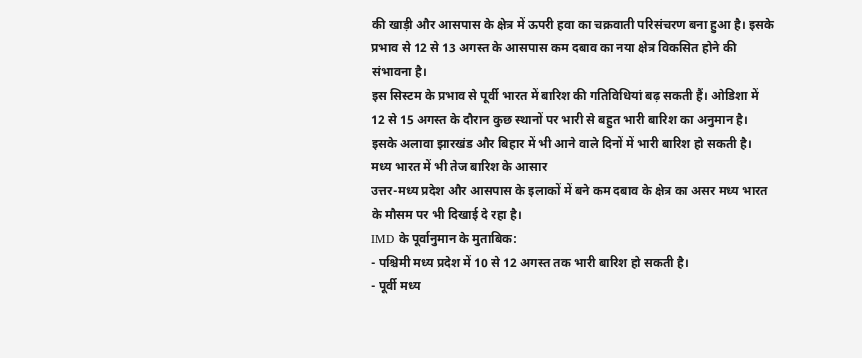की खाड़ी और आसपास के क्षेत्र में ऊपरी हवा का चक्रवाती परिसंचरण बना हुआ है। इसके प्रभाव से 12 से 13 अगस्त के आसपास कम दबाव का नया क्षेत्र विकसित होने की संभावना है।
इस सिस्टम के प्रभाव से पूर्वी भारत में बारिश की गतिविधियां बढ़ सकती हैं। ओडिशा में 12 से 15 अगस्त के दौरान कुछ स्थानों पर भारी से बहुत भारी बारिश का अनुमान है।
इसके अलावा झारखंड और बिहार में भी आने वाले दिनों में भारी बारिश हो सकती है।
मध्य भारत में भी तेज बारिश के आसार
उत्तर-मध्य प्रदेश और आसपास के इलाकों में बने कम दबाव के क्षेत्र का असर मध्य भारत के मौसम पर भी दिखाई दे रहा है।
IMD के पूर्वानुमान के मुताबिक:
- पश्चिमी मध्य प्रदेश में 10 से 12 अगस्त तक भारी बारिश हो सकती है।
- पूर्वी मध्य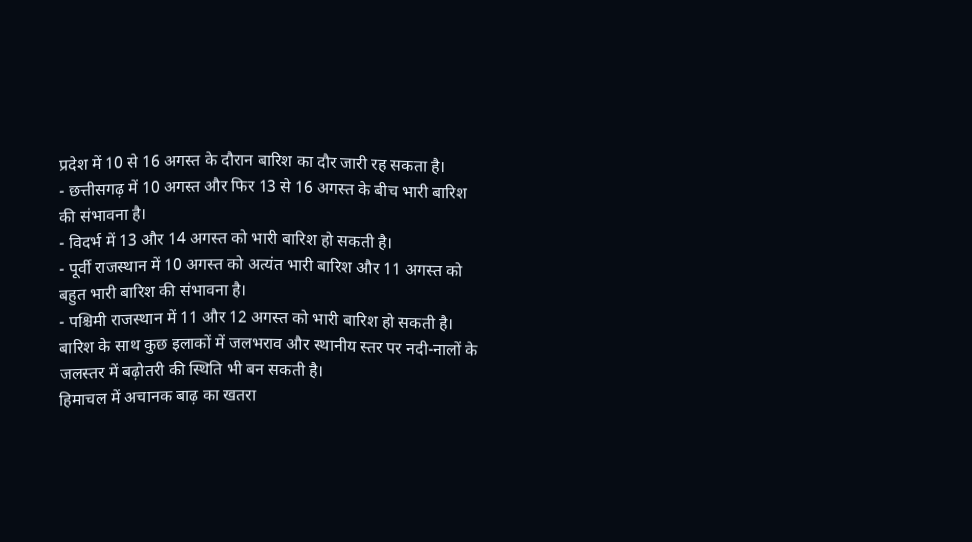प्रदेश में 10 से 16 अगस्त के दौरान बारिश का दौर जारी रह सकता है।
- छत्तीसगढ़ में 10 अगस्त और फिर 13 से 16 अगस्त के बीच भारी बारिश की संभावना है।
- विदर्भ में 13 और 14 अगस्त को भारी बारिश हो सकती है।
- पूर्वी राजस्थान में 10 अगस्त को अत्यंत भारी बारिश और 11 अगस्त को बहुत भारी बारिश की संभावना है।
- पश्चिमी राजस्थान में 11 और 12 अगस्त को भारी बारिश हो सकती है।
बारिश के साथ कुछ इलाकों में जलभराव और स्थानीय स्तर पर नदी-नालों के जलस्तर में बढ़ोतरी की स्थिति भी बन सकती है।
हिमाचल में अचानक बाढ़ का खतरा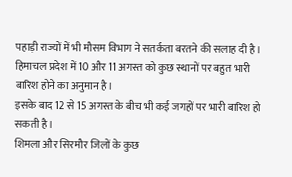पहाड़ी राज्यों में भी मौसम विभाग ने सतर्कता बरतने की सलाह दी है। हिमाचल प्रदेश में 10 और 11 अगस्त को कुछ स्थानों पर बहुत भारी बारिश होने का अनुमान है।
इसके बाद 12 से 15 अगस्त के बीच भी कई जगहों पर भारी बारिश हो सकती है।
शिमला और सिरमौर जिलों के कुछ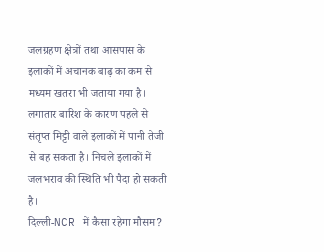जलग्रहण क्षेत्रों तथा आसपास के इलाकों में अचानक बाढ़ का कम से मध्यम खतरा भी जताया गया है।
लगातार बारिश के कारण पहले से संतृप्त मिट्टी वाले इलाकों में पानी तेजी से बह सकता है। निचले इलाकों में जलभराव की स्थिति भी पैदा हो सकती है।
दिल्ली-NCR में कैसा रहेगा मौसम?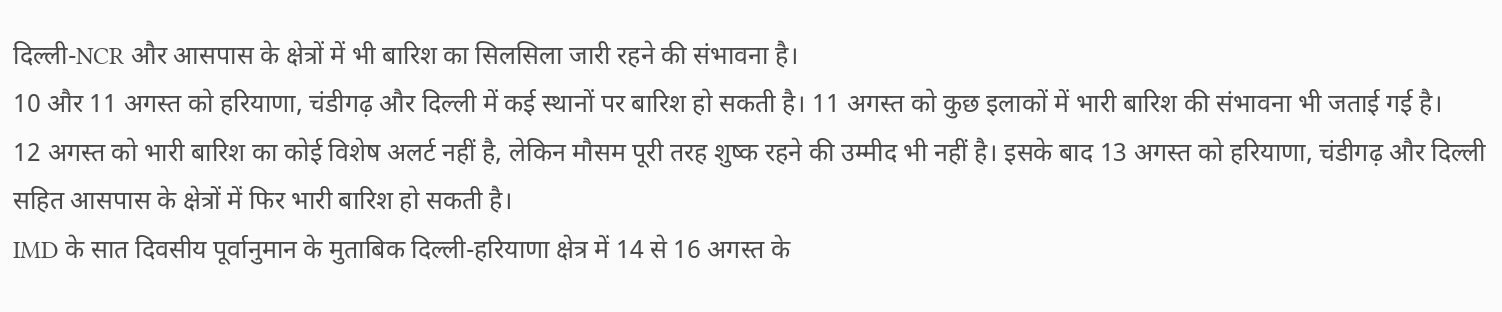दिल्ली-NCR और आसपास के क्षेत्रों में भी बारिश का सिलसिला जारी रहने की संभावना है।
10 और 11 अगस्त को हरियाणा, चंडीगढ़ और दिल्ली में कई स्थानों पर बारिश हो सकती है। 11 अगस्त को कुछ इलाकों में भारी बारिश की संभावना भी जताई गई है।
12 अगस्त को भारी बारिश का कोई विशेष अलर्ट नहीं है, लेकिन मौसम पूरी तरह शुष्क रहने की उम्मीद भी नहीं है। इसके बाद 13 अगस्त को हरियाणा, चंडीगढ़ और दिल्ली सहित आसपास के क्षेत्रों में फिर भारी बारिश हो सकती है।
IMD के सात दिवसीय पूर्वानुमान के मुताबिक दिल्ली-हरियाणा क्षेत्र में 14 से 16 अगस्त के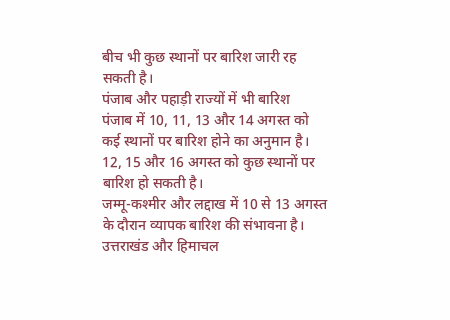बीच भी कुछ स्थानों पर बारिश जारी रह सकती है।
पंजाब और पहाड़ी राज्यों में भी बारिश
पंजाब में 10, 11, 13 और 14 अगस्त को कई स्थानों पर बारिश होने का अनुमान है। 12, 15 और 16 अगस्त को कुछ स्थानों पर बारिश हो सकती है।
जम्मू-कश्मीर और लद्दाख में 10 से 13 अगस्त के दौरान व्यापक बारिश की संभावना है। उत्तराखंड और हिमाचल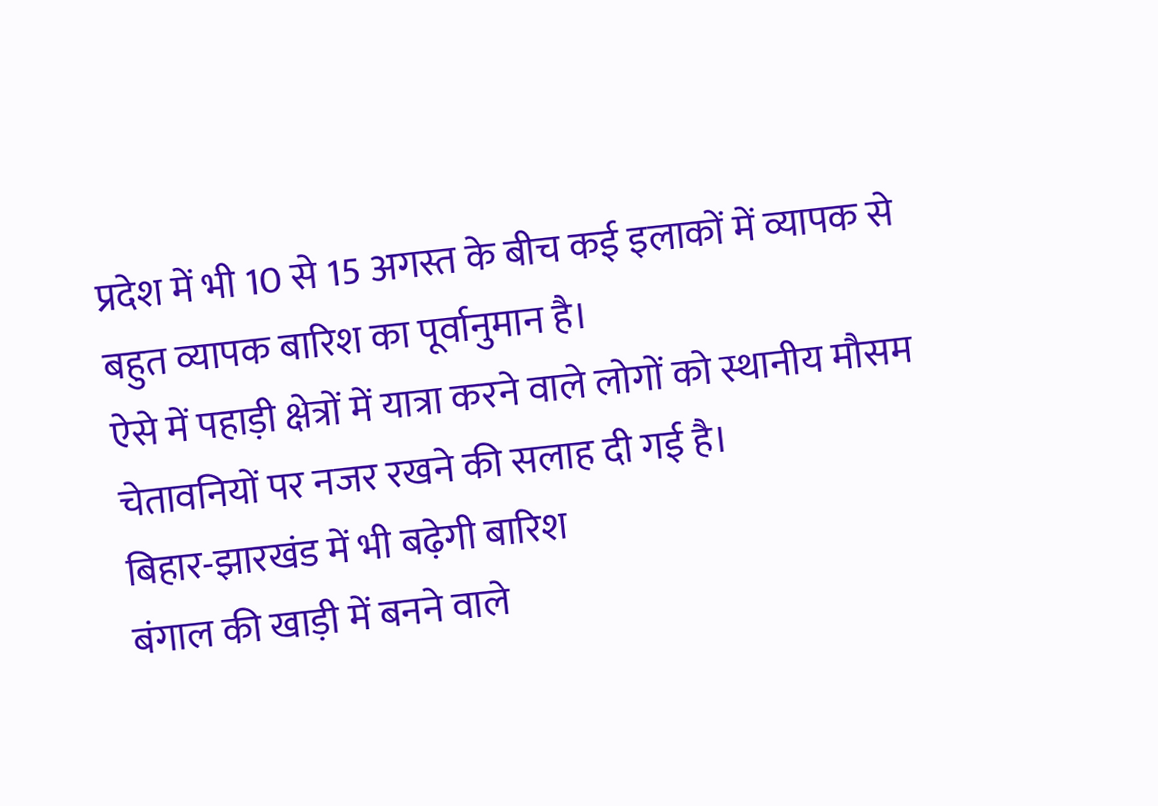प्रदेश में भी 10 से 15 अगस्त के बीच कई इलाकों में व्यापक से बहुत व्यापक बारिश का पूर्वानुमान है।
ऐसे में पहाड़ी क्षेत्रों में यात्रा करने वाले लोगों को स्थानीय मौसम चेतावनियों पर नजर रखने की सलाह दी गई है।
बिहार-झारखंड में भी बढ़ेगी बारिश
बंगाल की खाड़ी में बनने वाले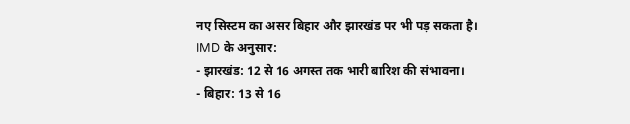नए सिस्टम का असर बिहार और झारखंड पर भी पड़ सकता है।
IMD के अनुसार:
- झारखंड: 12 से 16 अगस्त तक भारी बारिश की संभावना।
- बिहार: 13 से 16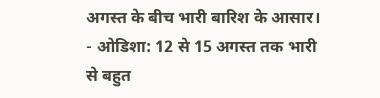अगस्त के बीच भारी बारिश के आसार।
- ओडिशा: 12 से 15 अगस्त तक भारी से बहुत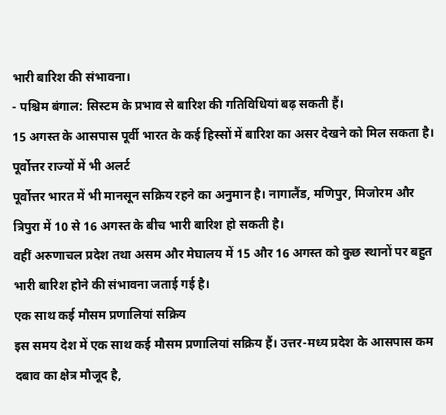भारी बारिश की संभावना।
- पश्चिम बंगाल: सिस्टम के प्रभाव से बारिश की गतिविधियां बढ़ सकती हैं।
15 अगस्त के आसपास पूर्वी भारत के कई हिस्सों में बारिश का असर देखने को मिल सकता है।
पूर्वोत्तर राज्यों में भी अलर्ट
पूर्वोत्तर भारत में भी मानसून सक्रिय रहने का अनुमान है। नागालैंड, मणिपुर, मिजोरम और त्रिपुरा में 10 से 16 अगस्त के बीच भारी बारिश हो सकती है।
वहीं अरुणाचल प्रदेश तथा असम और मेघालय में 15 और 16 अगस्त को कुछ स्थानों पर बहुत भारी बारिश होने की संभावना जताई गई है।
एक साथ कई मौसम प्रणालियां सक्रिय
इस समय देश में एक साथ कई मौसम प्रणालियां सक्रिय हैं। उत्तर-मध्य प्रदेश के आसपास कम दबाव का क्षेत्र मौजूद है,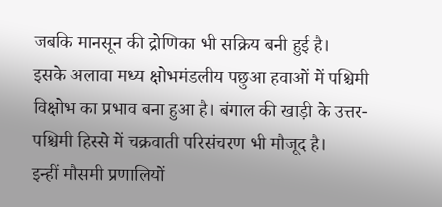जबकि मानसून की द्रोणिका भी सक्रिय बनी हुई है।
इसके अलावा मध्य क्षोभमंडलीय पछुआ हवाओं में पश्चिमी विक्षोभ का प्रभाव बना हुआ है। बंगाल की खाड़ी के उत्तर-पश्चिमी हिस्से में चक्रवाती परिसंचरण भी मौजूद है।
इन्हीं मौसमी प्रणालियों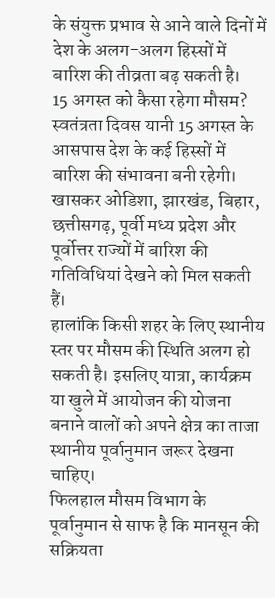के संयुक्त प्रभाव से आने वाले दिनों में देश के अलग-अलग हिस्सों में बारिश की तीव्रता बढ़ सकती है।
15 अगस्त को कैसा रहेगा मौसम?
स्वतंत्रता दिवस यानी 15 अगस्त के आसपास देश के कई हिस्सों में बारिश की संभावना बनी रहेगी। खासकर ओडिशा, झारखंड, बिहार, छत्तीसगढ़, पूर्वी मध्य प्रदेश और पूर्वोत्तर राज्यों में बारिश की गतिविधियां देखने को मिल सकती हैं।
हालांकि किसी शहर के लिए स्थानीय स्तर पर मौसम की स्थिति अलग हो सकती है। इसलिए यात्रा, कार्यक्रम या खुले में आयोजन की योजना बनाने वालों को अपने क्षेत्र का ताजा स्थानीय पूर्वानुमान जरूर देखना चाहिए।
फिलहाल मौसम विभाग के पूर्वानुमान से साफ है कि मानसून की सक्रियता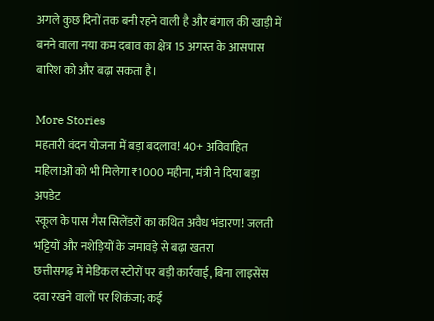अगले कुछ दिनों तक बनी रहने वाली है और बंगाल की खाड़ी में बनने वाला नया कम दबाव का क्षेत्र 15 अगस्त के आसपास बारिश को और बढ़ा सकता है।

More Stories
महतारी वंदन योजना में बड़ा बदलाव! 40+ अविवाहित महिलाओं को भी मिलेगा ₹1000 महीना, मंत्री ने दिया बड़ा अपडेट
स्कूल के पास गैस सिलेंडरों का कथित अवैध भंडारण! जलती भट्टियों और नशेड़ियों के जमावड़े से बढ़ा खतरा
छत्तीसगढ़ में मेडिकल स्टोरों पर बड़ी कार्रवाई, बिना लाइसेंस दवा रखने वालों पर शिकंजा; कई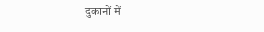दुकानों में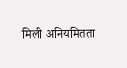मिली अनियमितता